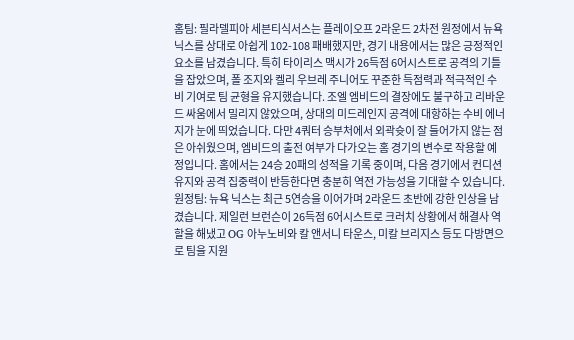홈팀: 필라델피아 세븐티식서스는 플레이오프 2라운드 2차전 원정에서 뉴욕 닉스를 상대로 아쉽게 102-108 패배했지만, 경기 내용에서는 많은 긍정적인 요소를 남겼습니다. 특히 타이리스 맥시가 26득점 6어시스트로 공격의 기틀을 잡았으며, 폴 조지와 켈리 우브레 주니어도 꾸준한 득점력과 적극적인 수비 기여로 팀 균형을 유지했습니다. 조엘 엠비드의 결장에도 불구하고 리바운드 싸움에서 밀리지 않았으며, 상대의 미드레인지 공격에 대항하는 수비 에너지가 눈에 띄었습니다. 다만 4쿼터 승부처에서 외곽슛이 잘 들어가지 않는 점은 아쉬웠으며, 엠비드의 출전 여부가 다가오는 홈 경기의 변수로 작용할 예정입니다. 홈에서는 24승 20패의 성적을 기록 중이며, 다음 경기에서 컨디션 유지와 공격 집중력이 반등한다면 충분히 역전 가능성을 기대할 수 있습니다.
원정팀: 뉴욕 닉스는 최근 5연승을 이어가며 2라운드 초반에 강한 인상을 남겼습니다. 제일런 브런슨이 26득점 6어시스트로 크러치 상황에서 해결사 역할을 해냈고 OG 아누노비와 칼 앤서니 타운스, 미칼 브리지스 등도 다방면으로 팀을 지원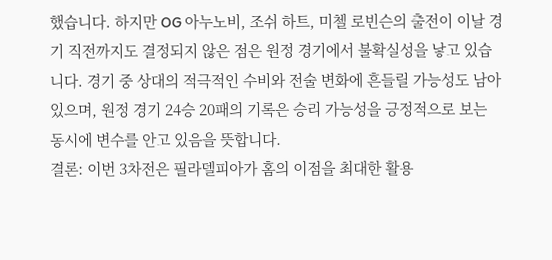했습니다. 하지만 OG 아누노비, 조쉬 하트, 미첼 로빈슨의 출전이 이날 경기 직전까지도 결정되지 않은 점은 원정 경기에서 불확실성을 낳고 있습니다. 경기 중 상대의 적극적인 수비와 전술 변화에 흔들릴 가능성도 남아있으며, 원정 경기 24승 20패의 기록은 승리 가능성을 긍정적으로 보는 동시에 변수를 안고 있음을 뜻합니다.
결론: 이번 3차전은 필라델피아가 홈의 이점을 최대한 활용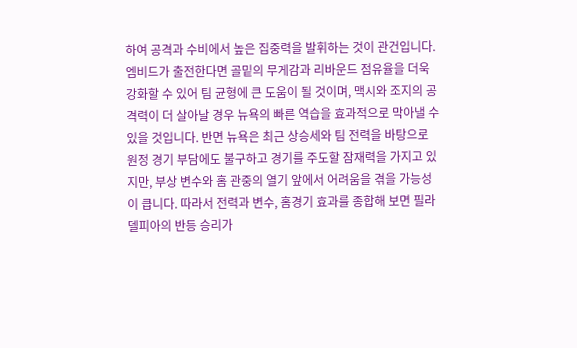하여 공격과 수비에서 높은 집중력을 발휘하는 것이 관건입니다. 엠비드가 출전한다면 골밑의 무게감과 리바운드 점유율을 더욱 강화할 수 있어 팀 균형에 큰 도움이 될 것이며, 맥시와 조지의 공격력이 더 살아날 경우 뉴욕의 빠른 역습을 효과적으로 막아낼 수 있을 것입니다. 반면 뉴욕은 최근 상승세와 팀 전력을 바탕으로 원정 경기 부담에도 불구하고 경기를 주도할 잠재력을 가지고 있지만, 부상 변수와 홈 관중의 열기 앞에서 어려움을 겪을 가능성이 큽니다. 따라서 전력과 변수, 홈경기 효과를 종합해 보면 필라델피아의 반등 승리가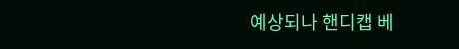예상되나 핸디캡 베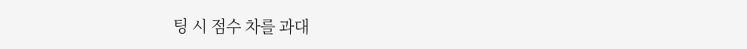팅 시 점수 차를 과대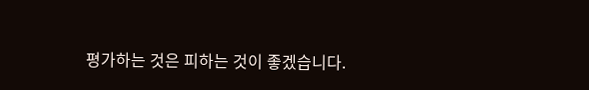평가하는 것은 피하는 것이 좋겠습니다.